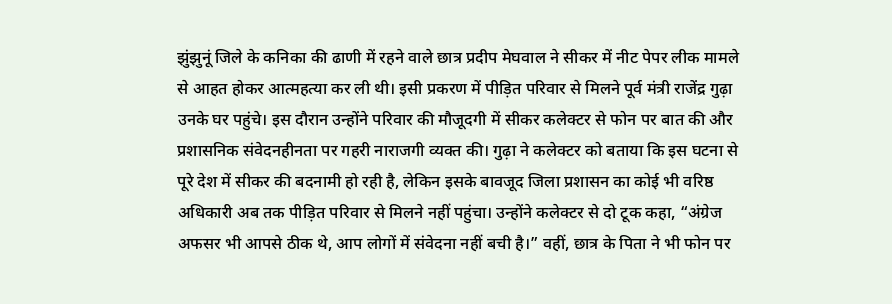झुंझुनूं जिले के कनिका की ढाणी में रहने वाले छात्र प्रदीप मेघवाल ने सीकर में नीट पेपर लीक मामले से आहत होकर आत्महत्या कर ली थी। इसी प्रकरण में पीड़ित परिवार से मिलने पूर्व मंत्री राजेंद्र गुढ़ा उनके घर पहुंचे। इस दौरान उन्होंने परिवार की मौजूदगी में सीकर कलेक्टर से फोन पर बात की और प्रशासनिक संवेदनहीनता पर गहरी नाराजगी व्यक्त की। गुढ़ा ने कलेक्टर को बताया कि इस घटना से पूरे देश में सीकर की बदनामी हो रही है, लेकिन इसके बावजूद जिला प्रशासन का कोई भी वरिष्ठ अधिकारी अब तक पीड़ित परिवार से मिलने नहीं पहुंचा। उन्होंने कलेक्टर से दो टूक कहा, “अंग्रेज अफसर भी आपसे ठीक थे, आप लोगों में संवेदना नहीं बची है।” वहीं, छात्र के पिता ने भी फोन पर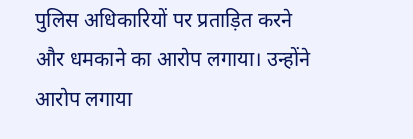पुलिस अधिकारियों पर प्रताड़ित करने और धमकाने का आरोप लगाया। उन्होंने आरोप लगाया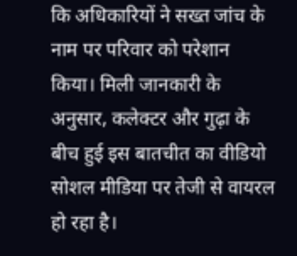कि अधिकारियों ने सख्त जांच के नाम पर परिवार को परेशान किया। मिली जानकारी के अनुसार, कलेक्टर और गुढ़ा के बीच हुई इस बातचीत का वीडियो सोशल मीडिया पर तेजी से वायरल हो रहा है।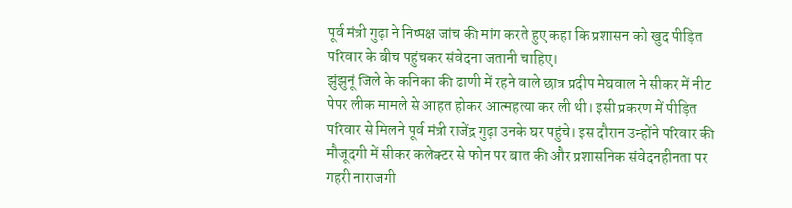पूर्व मंत्री गुढ़ा ने निष्पक्ष जांच की मांग करते हुए कहा कि प्रशासन को खुद पीड़ित परिवार के बीच पहुंचकर संवेदना जतानी चाहिए।
झुंझुनूं जिले के कनिका की ढाणी में रहने वाले छात्र प्रदीप मेघवाल ने सीकर में नीट पेपर लीक मामले से आहत होकर आत्महत्या कर ली थी। इसी प्रकरण में पीड़ित परिवार से मिलने पूर्व मंत्री राजेंद्र गुढ़ा उनके घर पहुंचे। इस दौरान उन्होंने परिवार की मौजूदगी में सीकर कलेक्टर से फोन पर बात की और प्रशासनिक संवेदनहीनता पर गहरी नाराजगी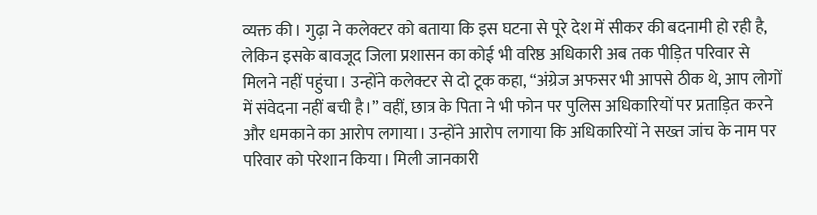व्यक्त की। गुढ़ा ने कलेक्टर को बताया कि इस घटना से पूरे देश में सीकर की बदनामी हो रही है, लेकिन इसके बावजूद जिला प्रशासन का कोई भी वरिष्ठ अधिकारी अब तक पीड़ित परिवार से मिलने नहीं पहुंचा। उन्होंने कलेक्टर से दो टूक कहा, “अंग्रेज अफसर भी आपसे ठीक थे, आप लोगों में संवेदना नहीं बची है।” वहीं, छात्र के पिता ने भी फोन पर पुलिस अधिकारियों पर प्रताड़ित करने और धमकाने का आरोप लगाया। उन्होंने आरोप लगाया कि अधिकारियों ने सख्त जांच के नाम पर परिवार को परेशान किया। मिली जानकारी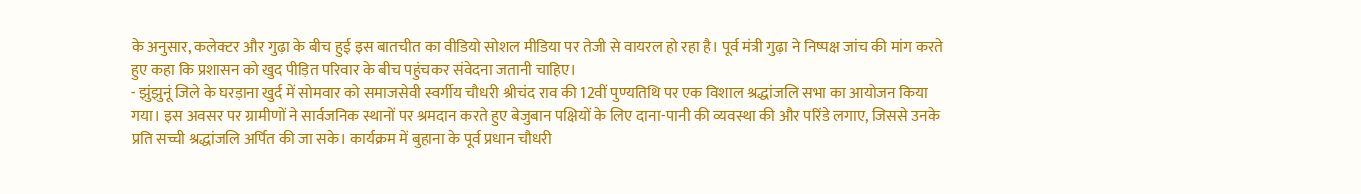के अनुसार, कलेक्टर और गुढ़ा के बीच हुई इस बातचीत का वीडियो सोशल मीडिया पर तेजी से वायरल हो रहा है। पूर्व मंत्री गुढ़ा ने निष्पक्ष जांच की मांग करते हुए कहा कि प्रशासन को खुद पीड़ित परिवार के बीच पहुंचकर संवेदना जतानी चाहिए।
- झुंझुनूं जिले के घरड़ाना खुर्द में सोमवार को समाजसेवी स्वर्गीय चौधरी श्रीचंद राव की 12वीं पुण्यतिथि पर एक विशाल श्रद्धांजलि सभा का आयोजन किया गया। इस अवसर पर ग्रामीणों ने सार्वजनिक स्थानों पर श्रमदान करते हुए बेजुबान पक्षियों के लिए दाना-पानी की व्यवस्था की और परिंडे लगाए, जिससे उनके प्रति सच्ची श्रद्धांजलि अर्पित की जा सके। कार्यक्रम में बुहाना के पूर्व प्रधान चौधरी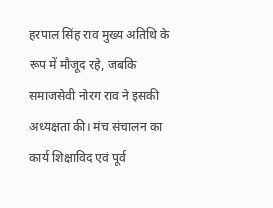हरपाल सिंह राव मुख्य अतिथि के रूप में मौजूद रहे, जबकि समाजसेवी नोरग राव ने इसकी अध्यक्षता की। मंच संचालन का कार्य शिक्षाविद एवं पूर्व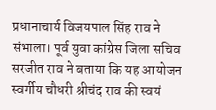प्रधानाचार्य विजयपाल सिंह राव ने संभाला। पूर्व युवा कांग्रेस जिला सचिव सरजीत राव ने बताया कि यह आयोजन स्वर्गीय चौधरी श्रीचंद राव की स्वयं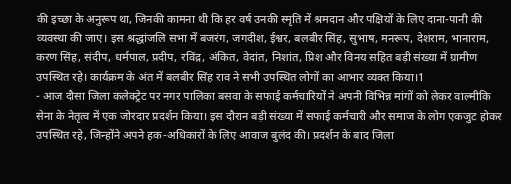की इच्छा के अनुरूप था, जिनकी कामना थी कि हर वर्ष उनकी स्मृति में श्रमदान और पक्षियों के लिए दाना-पानी की व्यवस्था की जाए। इस श्रद्धांजलि सभा में बजरंग, जगदीश, ईश्वर, बलबीर सिंह, सुभाष, मनरूप, देशराम, भानाराम, करण सिंह, संदीप, धर्मपाल, प्रदीप, रविंद्र, अंकित, वेदांत, निशांत, प्रिश और विनय सहित बड़ी संख्या में ग्रामीण उपस्थित रहे। कार्यक्रम के अंत में बलबीर सिंह राव ने सभी उपस्थित लोगों का आभार व्यक्त किया।1
- आज दौसा जिला कलेक्ट्रेट पर नगर पालिका बसवा के सफाई कर्मचारियों ने अपनी विभिन्न मांगों को लेकर वाल्मीकि सेना के नेतृत्व में एक जोरदार प्रदर्शन किया। इस दौरान बड़ी संख्या में सफाई कर्मचारी और समाज के लोग एकजुट होकर उपस्थित रहे, जिन्होंने अपने हक-अधिकारों के लिए आवाज बुलंद की। प्रदर्शन के बाद जिला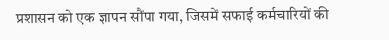प्रशासन को एक ज्ञापन सौंपा गया, जिसमें सफाई कर्मचारियों की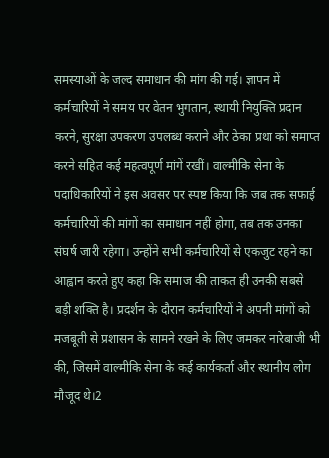समस्याओं के जल्द समाधान की मांग की गई। ज्ञापन में कर्मचारियों ने समय पर वेतन भुगतान, स्थायी नियुक्ति प्रदान करने, सुरक्षा उपकरण उपलब्ध कराने और ठेका प्रथा को समाप्त करने सहित कई महत्वपूर्ण मांगें रखीं। वाल्मीकि सेना के पदाधिकारियों ने इस अवसर पर स्पष्ट किया कि जब तक सफाई कर्मचारियों की मांगों का समाधान नहीं होगा, तब तक उनका संघर्ष जारी रहेगा। उन्होंने सभी कर्मचारियों से एकजुट रहने का आह्वान करते हुए कहा कि समाज की ताकत ही उनकी सबसे बड़ी शक्ति है। प्रदर्शन के दौरान कर्मचारियों ने अपनी मांगों को मजबूती से प्रशासन के सामने रखने के लिए जमकर नारेबाजी भी की, जिसमें वाल्मीकि सेना के कई कार्यकर्ता और स्थानीय लोग मौजूद थे।2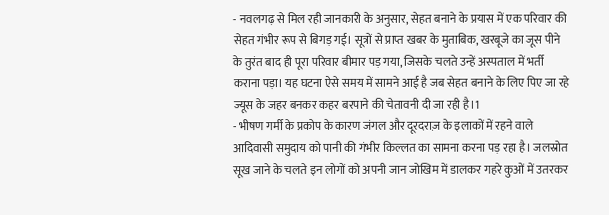- नवलगढ़ से मिल रही जानकारी के अनुसार, सेहत बनाने के प्रयास में एक परिवार की सेहत गंभीर रूप से बिगड़ गई। सूत्रों से प्राप्त खबर के मुताबिक, खरबूजे का जूस पीने के तुरंत बाद ही पूरा परिवार बीमार पड़ गया, जिसके चलते उन्हें अस्पताल में भर्ती कराना पड़ा। यह घटना ऐसे समय में सामने आई है जब सेहत बनाने के लिए पिए जा रहे ज्यूस के जहर बनकर कहर बरपाने की चेतावनी दी जा रही है।1
- भीषण गर्मी के प्रकोप के कारण जंगल और दूरदराज़ के इलाकों में रहने वाले आदिवासी समुदाय को पानी की गंभीर किल्लत का सामना करना पड़ रहा है। जलस्रोत सूख जाने के चलते इन लोगों को अपनी जान जोखिम में डालकर गहरे कुओं में उतरकर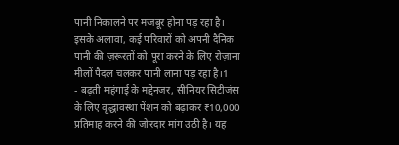पानी निकालने पर मजबूर होना पड़ रहा है। इसके अलावा, कई परिवारों को अपनी दैनिक पानी की ज़रूरतों को पूरा करने के लिए रोज़ाना मीलों पैदल चलकर पानी लाना पड़ रहा है।1
- बढ़ती महंगाई के मद्देनजर, सीनियर सिटीजंस के लिए वृद्धावस्था पेंशन को बढ़ाकर ₹10,000 प्रतिमाह करने की जोरदार मांग उठी है। यह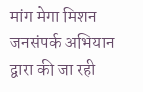मांग मेगा मिशन जनसंपर्क अभियान द्वारा की जा रही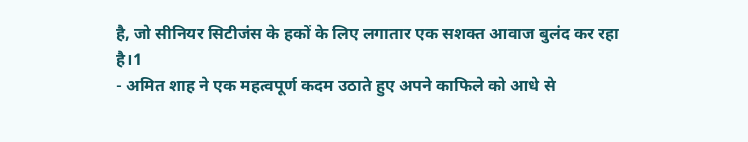है, जो सीनियर सिटीजंस के हकों के लिए लगातार एक सशक्त आवाज बुलंद कर रहा है।1
- अमित शाह ने एक महत्वपूर्ण कदम उठाते हुए अपने काफिले को आधे से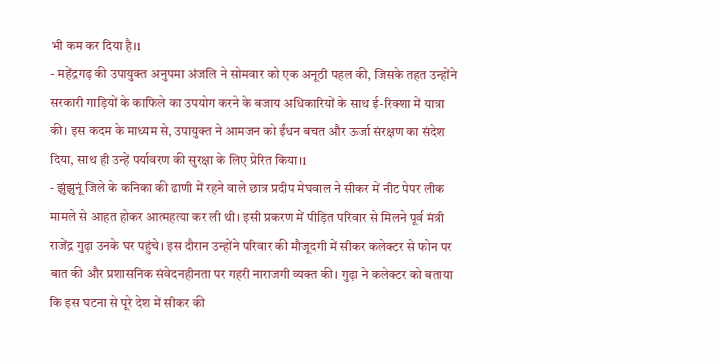भी कम कर दिया है।1
- महेंद्रगढ़ की उपायुक्त अनुपमा अंजलि ने सोमवार को एक अनूठी पहल की, जिसके तहत उन्होंने सरकारी गाड़ियों के काफिले का उपयोग करने के बजाय अधिकारियों के साथ ई-रिक्शा में यात्रा की। इस कदम के माध्यम से, उपायुक्त ने आमजन को ईंधन बचत और ऊर्जा संरक्षण का संदेश दिया, साथ ही उन्हें पर्यावरण की सुरक्षा के लिए प्रेरित किया।1
- झुंझुनूं जिले के कनिका की ढाणी में रहने वाले छात्र प्रदीप मेघवाल ने सीकर में नीट पेपर लीक मामले से आहत होकर आत्महत्या कर ली थी। इसी प्रकरण में पीड़ित परिवार से मिलने पूर्व मंत्री राजेंद्र गुढ़ा उनके घर पहुंचे। इस दौरान उन्होंने परिवार की मौजूदगी में सीकर कलेक्टर से फोन पर बात की और प्रशासनिक संवेदनहीनता पर गहरी नाराजगी व्यक्त की। गुढ़ा ने कलेक्टर को बताया कि इस घटना से पूरे देश में सीकर की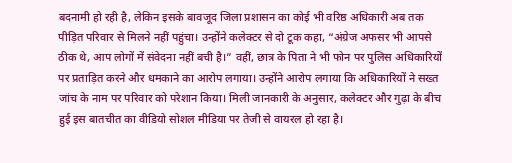बदनामी हो रही है, लेकिन इसके बावजूद जिला प्रशासन का कोई भी वरिष्ठ अधिकारी अब तक पीड़ित परिवार से मिलने नहीं पहुंचा। उन्होंने कलेक्टर से दो टूक कहा, “अंग्रेज अफसर भी आपसे ठीक थे, आप लोगों में संवेदना नहीं बची है।” वहीं, छात्र के पिता ने भी फोन पर पुलिस अधिकारियों पर प्रताड़ित करने और धमकाने का आरोप लगाया। उन्होंने आरोप लगाया कि अधिकारियों ने सख्त जांच के नाम पर परिवार को परेशान किया। मिली जानकारी के अनुसार, कलेक्टर और गुढ़ा के बीच हुई इस बातचीत का वीडियो सोशल मीडिया पर तेजी से वायरल हो रहा है।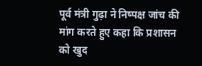पूर्व मंत्री गुढ़ा ने निष्पक्ष जांच की मांग करते हुए कहा कि प्रशासन को खुद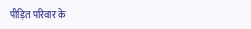पीड़ित परिवार के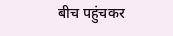बीच पहुंचकर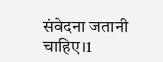संवेदना जतानी चाहिए।1